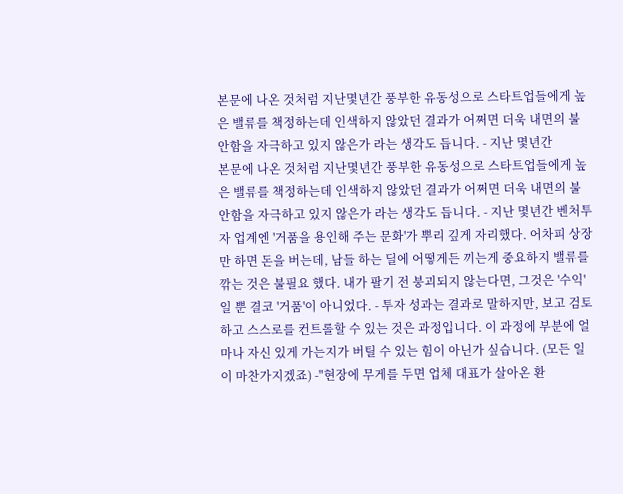본문에 나온 것처럼 지난몇년간 풍부한 유동성으로 스타트업들에게 높은 밸류를 책정하는데 인색하지 않았던 결과가 어쩌면 더욱 내면의 불안함을 자극하고 있지 않은가 라는 생각도 듭니다. - 지난 몇년간
본문에 나온 것처럼 지난몇년간 풍부한 유동성으로 스타트업들에게 높은 밸류를 책정하는데 인색하지 않았던 결과가 어쩌면 더욱 내면의 불안함을 자극하고 있지 않은가 라는 생각도 듭니다. - 지난 몇년간 벤처투자 업계엔 '거품을 용인해 주는 문화'가 뿌리 깊게 자리했다. 어차피 상장만 하면 돈을 버는데, 남들 하는 딜에 어떻게든 끼는게 중요하지 밸류를 깎는 것은 불필요 했다. 내가 팔기 전 붕괴되지 않는다면, 그것은 '수익'일 뿐 결코 '거품'이 아니었다. - 투자 성과는 결과로 말하지만, 보고 검토하고 스스로를 컨트롤할 수 있는 것은 과정입니다. 이 과정에 부분에 얼마나 자신 있게 가는지가 버틸 수 있는 힘이 아닌가 싶습니다. (모든 일이 마찬가지겠죠) -"현장에 무게를 두면 업체 대표가 살아온 환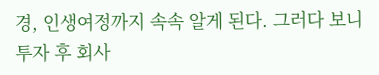경, 인생여정까지 속속 알게 된다. 그러다 보니 투자 후 회사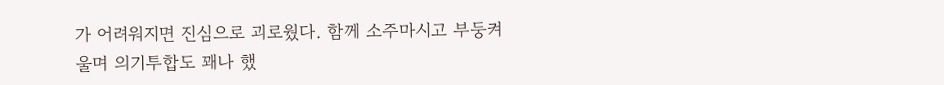가 어려워지면 진심으로 괴로웠다. 함께 소주마시고 부둥켜 울며 의기투합도 꽤나 했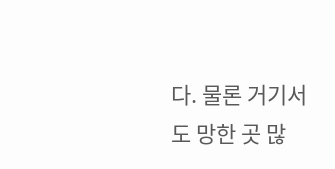다. 물론 거기서도 망한 곳 많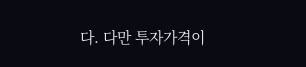다. 다만 투자가격이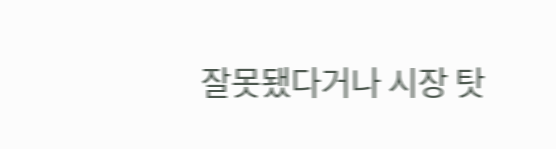잘못됐다거나 시장 탓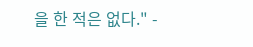을 한 적은 없다." -